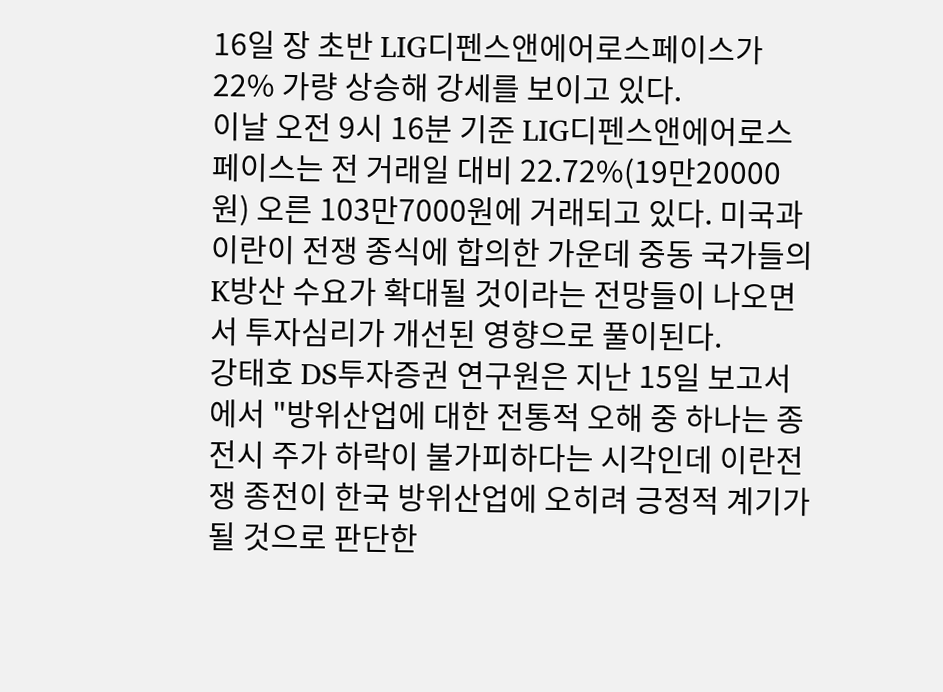16일 장 초반 LIG디펜스앤에어로스페이스가 22% 가량 상승해 강세를 보이고 있다.
이날 오전 9시 16분 기준 LIG디펜스앤에어로스페이스는 전 거래일 대비 22.72%(19만20000원) 오른 103만7000원에 거래되고 있다. 미국과 이란이 전쟁 종식에 합의한 가운데 중동 국가들의 K방산 수요가 확대될 것이라는 전망들이 나오면서 투자심리가 개선된 영향으로 풀이된다.
강태호 DS투자증권 연구원은 지난 15일 보고서에서 "방위산업에 대한 전통적 오해 중 하나는 종전시 주가 하락이 불가피하다는 시각인데 이란전쟁 종전이 한국 방위산업에 오히려 긍정적 계기가 될 것으로 판단한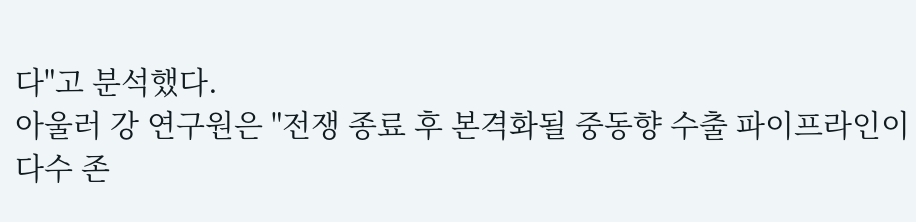다"고 분석했다.
아울러 강 연구원은 "전쟁 종료 후 본격화될 중동향 수출 파이프라인이 다수 존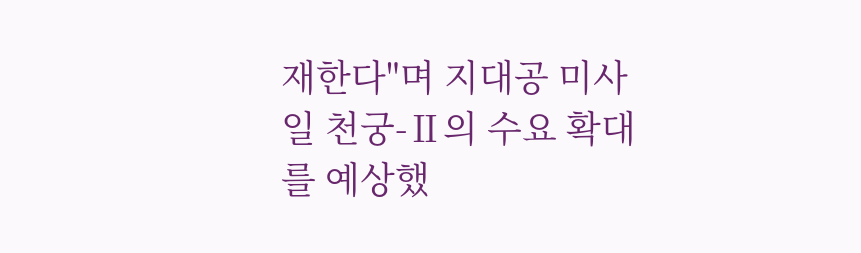재한다"며 지대공 미사일 천궁-Ⅱ의 수요 확대를 예상했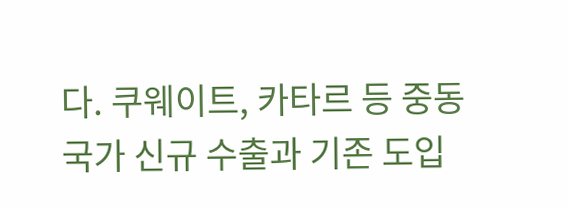다. 쿠웨이트, 카타르 등 중동국가 신규 수출과 기존 도입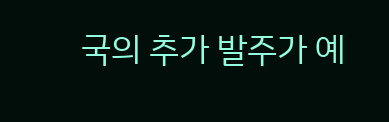국의 추가 발주가 예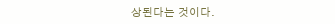상된다는 것이다.